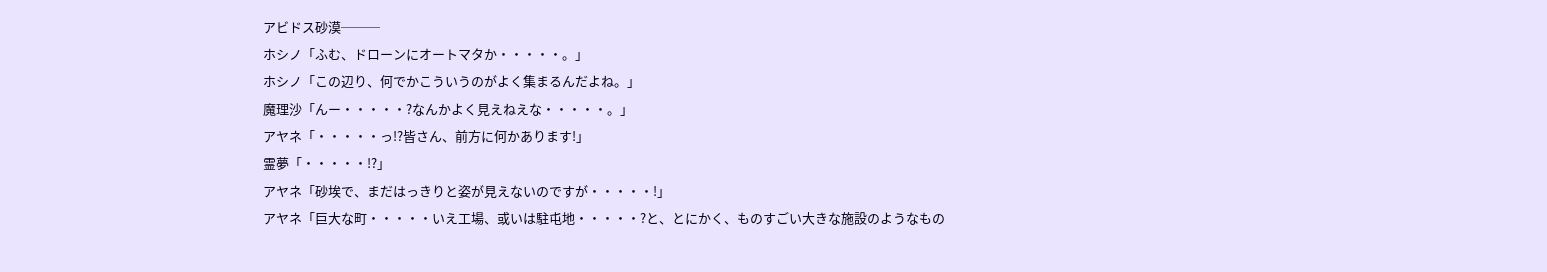アビドス砂漠───
ホシノ「ふむ、ドローンにオートマタか・・・・・。」
ホシノ「この辺り、何でかこういうのがよく集まるんだよね。」
魔理沙「んー・・・・・?なんかよく見えねえな・・・・・。」
アヤネ「・・・・・っ!?皆さん、前方に何かあります!」
霊夢「・・・・・!?」
アヤネ「砂埃で、まだはっきりと姿が見えないのですが・・・・・!」
アヤネ「巨大な町・・・・・いえ工場、或いは駐屯地・・・・・?と、とにかく、ものすごい大きな施設のようなもの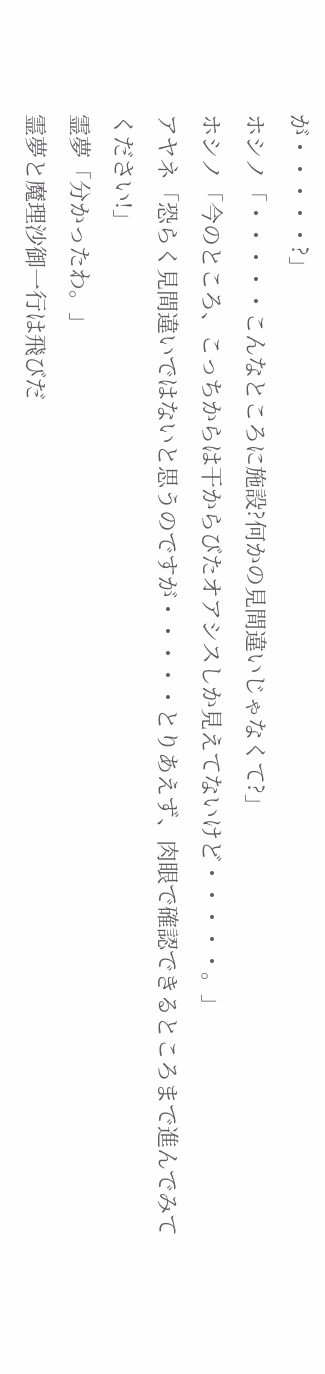が・・・・・?」
ホシノ「・・・・・こんなところに施設?何かの見間違いじゃなくて?」
ホシノ「今のところ、こっちからは干からびたオアシスしか見えてないけど・・・・・。」
アヤネ「恐らく見間違いではないと思うのですが・・・・・とりあえず、肉眼で確認できるところまで進んでみてください!」
霊夢「分かったわ。」
霊夢と魔理沙御一行は飛びだ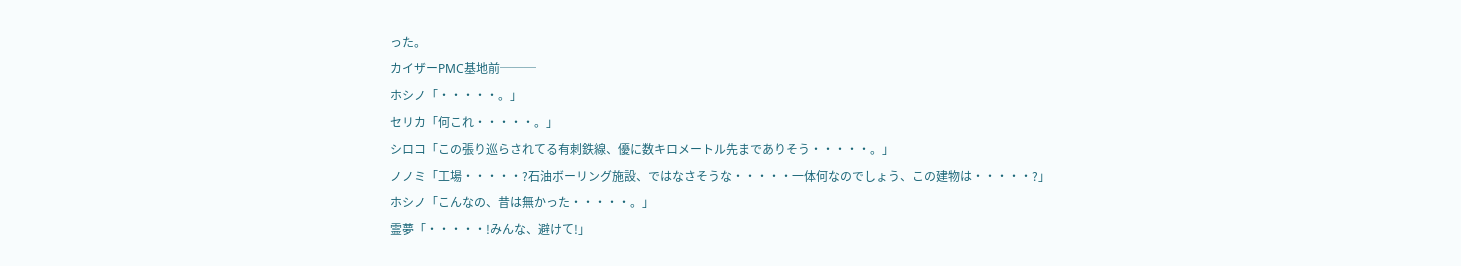った。
カイザーPMC基地前───
ホシノ「・・・・・。」
セリカ「何これ・・・・・。」
シロコ「この張り巡らされてる有刺鉄線、優に数キロメートル先までありそう・・・・・。」
ノノミ「工場・・・・・?石油ボーリング施設、ではなさそうな・・・・・一体何なのでしょう、この建物は・・・・・?」
ホシノ「こんなの、昔は無かった・・・・・。」
霊夢「・・・・・!みんな、避けて!」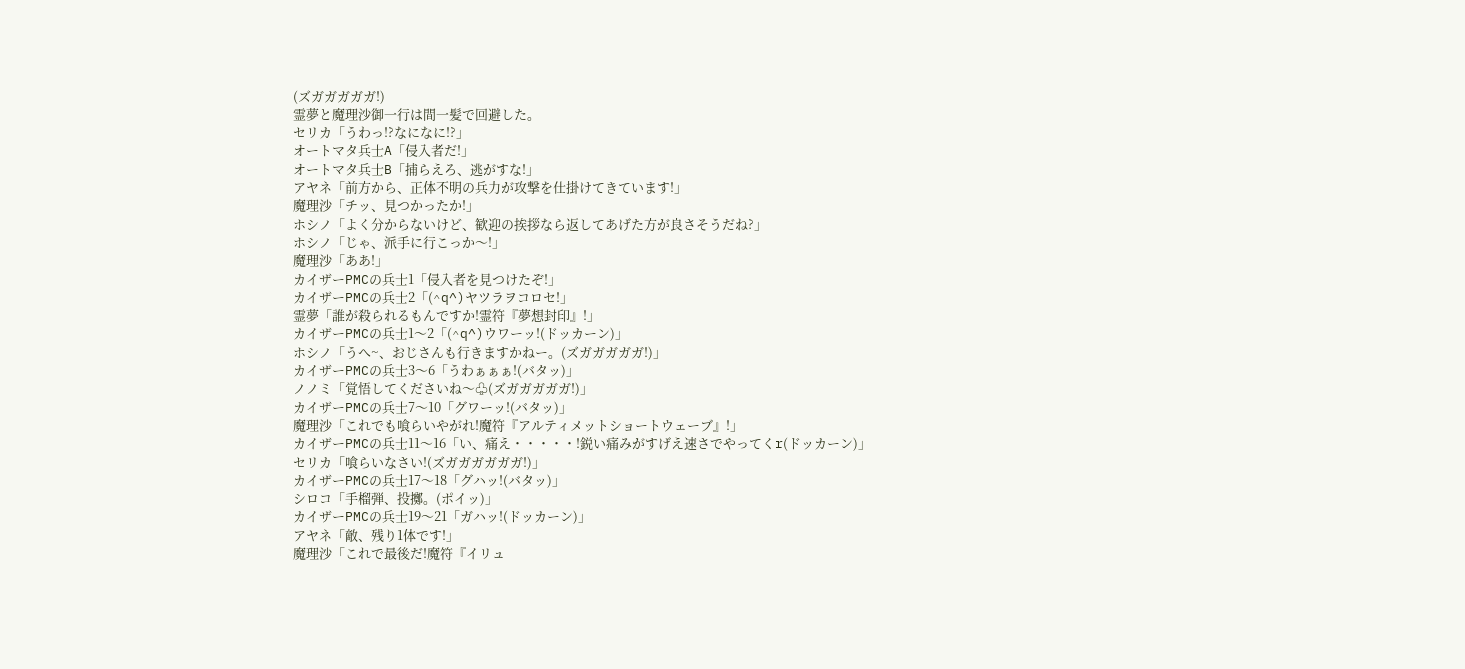(ズガガガガガ!)
霊夢と魔理沙御一行は間一髪で回避した。
セリカ「うわっ!?なになに!?」
オートマタ兵士A「侵入者だ!」
オートマタ兵士B「捕らえろ、逃がすな!」
アヤネ「前方から、正体不明の兵力が攻撃を仕掛けてきています!」
魔理沙「チッ、見つかったか!」
ホシノ「よく分からないけど、歓迎の挨拶なら返してあげた方が良さそうだね?」
ホシノ「じゃ、派手に行こっか〜!」
魔理沙「ああ!」
カイザーPMCの兵士1「侵入者を見つけたぞ!」
カイザーPMCの兵士2「(^q^)ヤツラヲコロセ!」
霊夢「誰が殺られるもんですか!霊符『夢想封印』!」
カイザーPMCの兵士1〜2「(^q^)ウワーッ!(ドッカーン)」
ホシノ「うへ~、おじさんも行きますかねー。(ズガガガガガ!)」
カイザーPMCの兵士3〜6「うわぁぁぁ!(バタッ)」
ノノミ「覚悟してくださいね〜♧(ズガガガガガ!)」
カイザーPMCの兵士7〜10「グワーッ!(バタッ)」
魔理沙「これでも喰らいやがれ!魔符『アルティメットショートウェーブ』!」
カイザーPMCの兵士11〜16「い、痛え・・・・・!鋭い痛みがすげえ速さでやってくr(ドッカーン)」
セリカ「喰らいなさい!(ズガガガガガガ!)」
カイザーPMCの兵士17〜18「グハッ!(バタッ)」
シロコ「手榴弾、投擲。(ポイッ)」
カイザーPMCの兵士19〜21「ガハッ!(ドッカーン)」
アヤネ「敵、残り1体です!」
魔理沙「これで最後だ!魔符『イリュ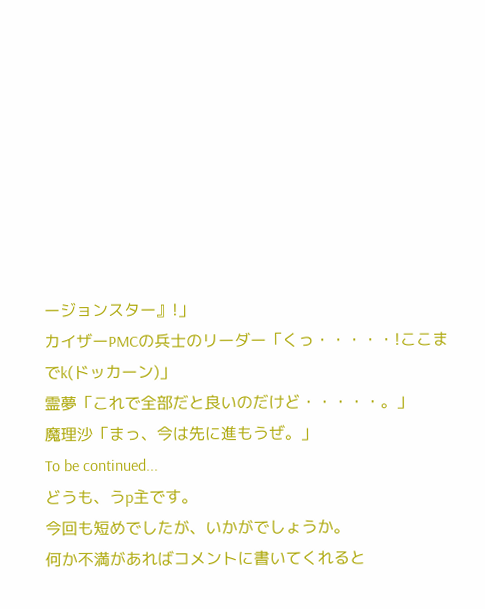ージョンスター』!」
カイザーPMCの兵士のリーダー「くっ・・・・・!ここまでk(ドッカーン)」
霊夢「これで全部だと良いのだけど・・・・・。」
魔理沙「まっ、今は先に進もうぜ。」
To be continued...
どうも、うp主です。
今回も短めでしたが、いかがでしょうか。
何か不満があればコメントに書いてくれると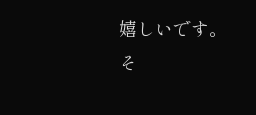嬉しいです。
そ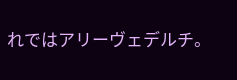れではアリーヴェデルチ。